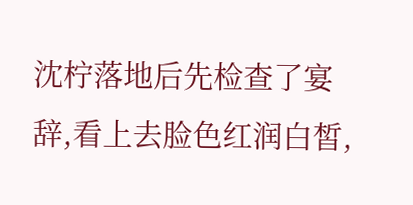沈柠落地后先检查了宴辞,看上去脸色红润白皙,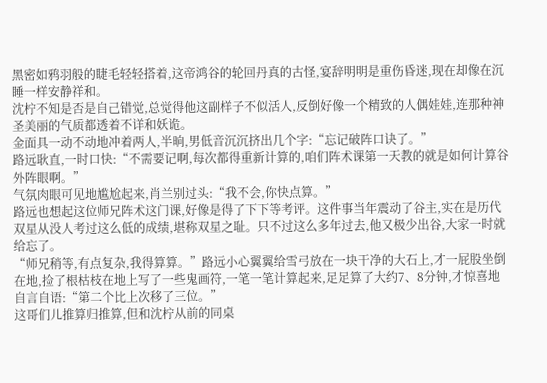黑密如鸦羽般的睫毛轻轻搭着,这帝鸿谷的轮回丹真的古怪,宴辞明明是重伤昏迷,现在却像在沉睡一样安静祥和。
沈柠不知是否是自己错觉,总觉得他这副样子不似活人,反倒好像一个精致的人偶娃娃,连那种神圣美丽的气质都透着不详和妖诡。
金面具一动不动地冲着两人,半晌,男低音沉沉挤出几个字:“忘记破阵口诀了。”
路远耿直,一时口快:“不需要记啊,每次都得重新计算的,咱们阵术课第一天教的就是如何计算谷外阵眼啊。”
气氛肉眼可见地尴尬起来,肖兰别过头:“我不会,你快点算。”
路远也想起这位师兄阵术这门课,好像是得了下下等考评。这件事当年震动了谷主,实在是历代双星从没人考过这么低的成绩,堪称双星之耻。只不过这么多年过去,他又极少出谷,大家一时就给忘了。
“师兄稍等,有点复杂,我得算算。”路远小心翼翼给雪弓放在一块干净的大石上,才一屁股坐倒在地,捡了根枯枝在地上写了一些鬼画符,一笔一笔计算起来,足足算了大约7、8分钟,才惊喜地自言自语:“第二个比上次移了三位。”
这哥们儿推算归推算,但和沈柠从前的同桌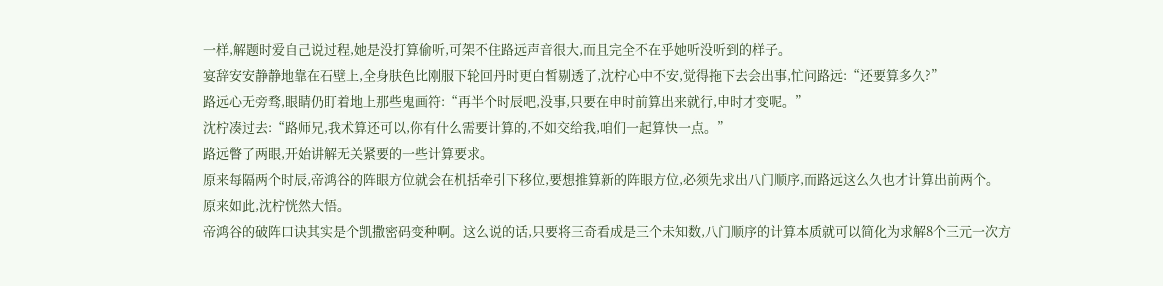一样,解题时爱自己说过程,她是没打算偷听,可架不住路远声音很大,而且完全不在乎她听没听到的样子。
宴辞安安静静地靠在石壁上,全身肤色比刚服下轮回丹时更白皙剔透了,沈柠心中不安,觉得拖下去会出事,忙问路远:“还要算多久?”
路远心无旁骛,眼睛仍盯着地上那些鬼画符:“再半个时辰吧,没事,只要在申时前算出来就行,申时才变呢。”
沈柠凑过去:“路师兄,我术算还可以,你有什么需要计算的,不如交给我,咱们一起算快一点。”
路远瞥了两眼,开始讲解无关紧要的一些计算要求。
原来每隔两个时辰,帝鸿谷的阵眼方位就会在机括牵引下移位,要想推算新的阵眼方位,必须先求出八门顺序,而路远这么久也才计算出前两个。
原来如此,沈柠恍然大悟。
帝鸿谷的破阵口诀其实是个凯撒密码变种啊。这么说的话,只要将三奇看成是三个未知数,八门顺序的计算本质就可以简化为求解8个三元一次方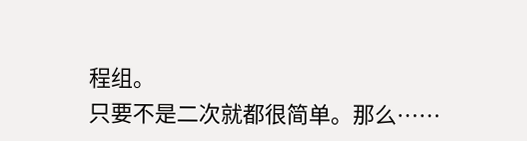程组。
只要不是二次就都很简单。那么……